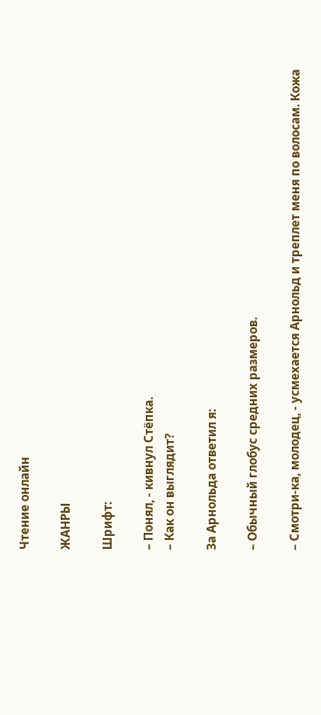Чтение онлайн

ЖАНРЫ

Шрифт:

– Понял, - кивнул Стёпка.
– Как он выглядит?

За Арнольда ответил я:

– Обычный глобус средних размеров.

– Смотри-ка, молодец, - усмехается Арнольд и треплет меня по волосам. Кожа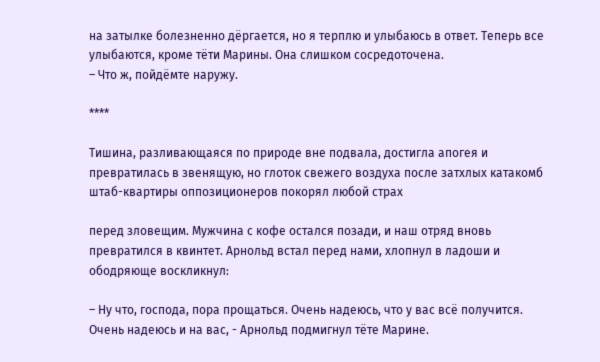на затылке болезненно дёргается, но я терплю и улыбаюсь в ответ. Теперь все улыбаются, кроме тёти Марины. Она слишком сосредоточена.
– Что ж, пойдёмте наружу.

****

Тишина, разливающаяся по природе вне подвала, достигла апогея и превратилась в звенящую, но глоток свежего воздуха после затхлых катакомб штаб-квартиры оппозиционеров покорял любой страх

перед зловещим. Мужчина с кофе остался позади, и наш отряд вновь превратился в квинтет. Арнольд встал перед нами, хлопнул в ладоши и ободряюще воскликнул:

– Ну что, господа, пора прощаться. Очень надеюсь, что у вас всё получится. Очень надеюсь и на вас, - Арнольд подмигнул тёте Марине.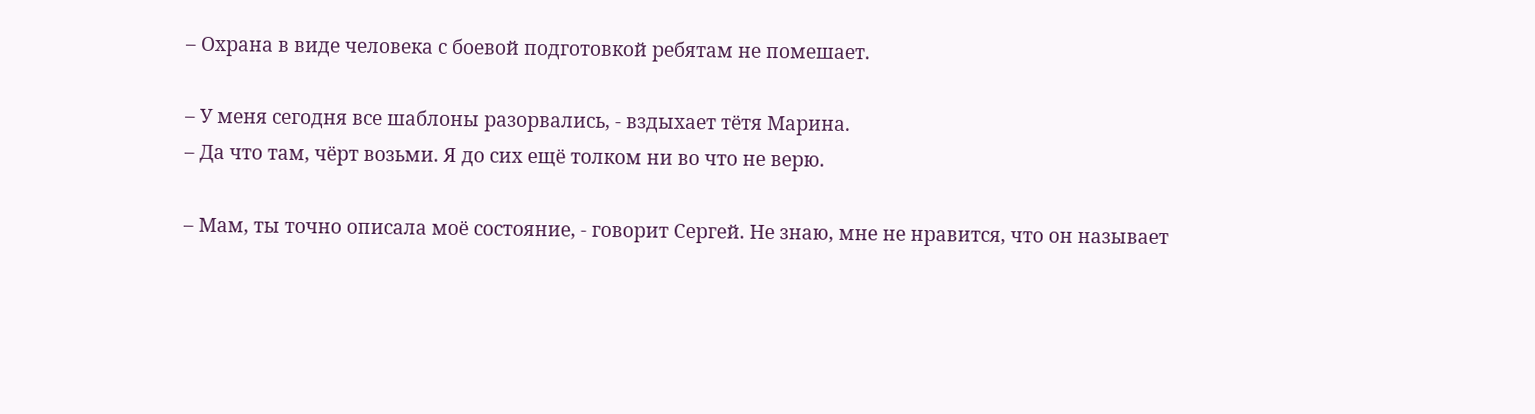– Охрана в виде человека с боевой подготовкой ребятам не помешает.

– У меня сегодня все шаблоны разорвались, - вздыхает тётя Марина.
– Да что там, чёрт возьми. Я до сих ещё толком ни во что не верю.

– Мам, ты точно описала моё состояние, - говорит Сергей. Не знаю, мне не нравится, что он называет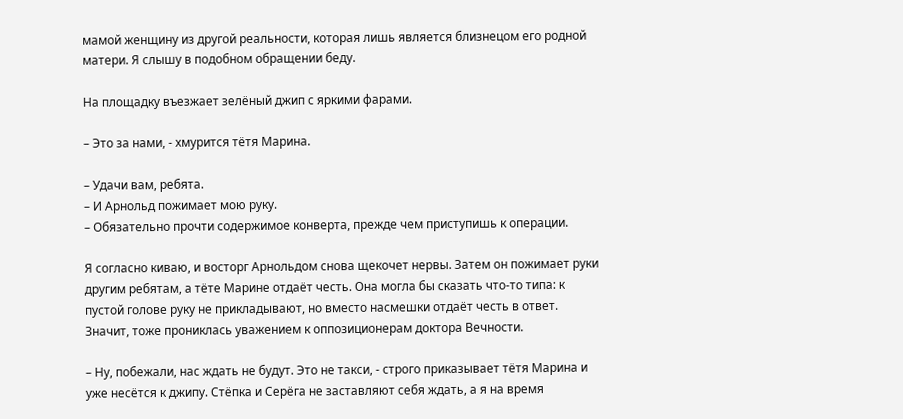мамой женщину из другой реальности, которая лишь является близнецом его родной матери. Я слышу в подобном обращении беду.

На площадку въезжает зелёный джип с яркими фарами.

– Это за нами, - хмурится тётя Марина.

– Удачи вам, ребята.
– И Арнольд пожимает мою руку.
– Обязательно прочти содержимое конверта, прежде чем приступишь к операции.

Я согласно киваю, и восторг Арнольдом снова щекочет нервы. Затем он пожимает руки другим ребятам, а тёте Марине отдаёт честь. Она могла бы сказать что-то типа: к пустой голове руку не прикладывают, но вместо насмешки отдаёт честь в ответ. Значит, тоже прониклась уважением к оппозиционерам доктора Вечности.

– Ну, побежали, нас ждать не будут. Это не такси, - строго приказывает тётя Марина и уже несётся к джипу. Стёпка и Серёга не заставляют себя ждать, а я на время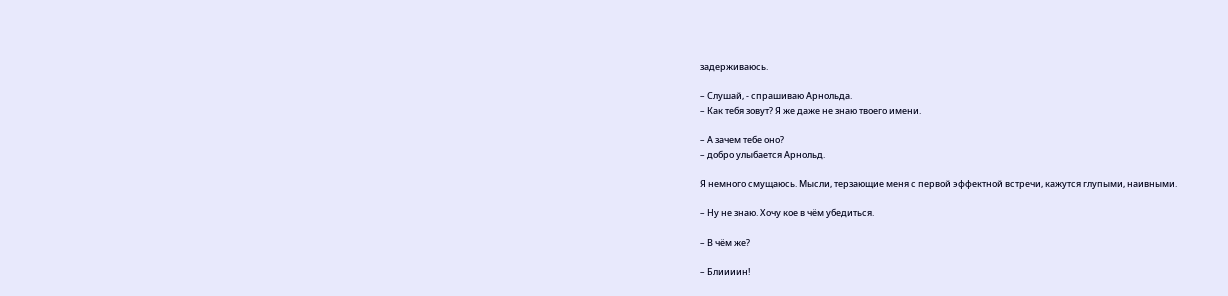задерживаюсь.

– Слушай, - спрашиваю Арнольда.
– Как тебя зовут? Я же даже не знаю твоего имени.

– А зачем тебе оно?
– добро улыбается Арнольд.

Я немного смущаюсь. Мысли, терзающие меня с первой эффектной встречи, кажутся глупыми, наивными.

– Ну не знаю. Хочу кое в чём убедиться.

– В чём же?

– Блиииин!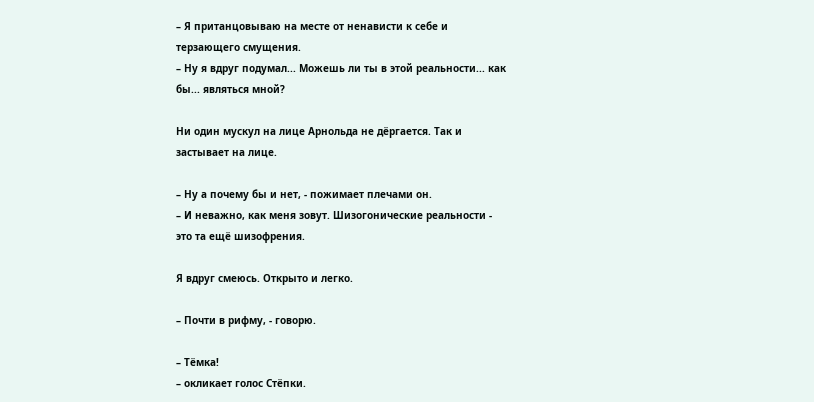– Я пританцовываю на месте от ненависти к себе и терзающего смущения.
– Ну я вдруг подумал... Можешь ли ты в этой реальности... как бы... являться мной?

Ни один мускул на лице Арнольда не дёргается. Так и застывает на лице.

– Ну а почему бы и нет, - пожимает плечами он.
– И неважно, как меня зовут. Шизогонические реальности - это та ещё шизофрения.

Я вдруг смеюсь. Открыто и легко.

– Почти в рифму, - говорю.

– Тёмка!
– окликает голос Стёпки.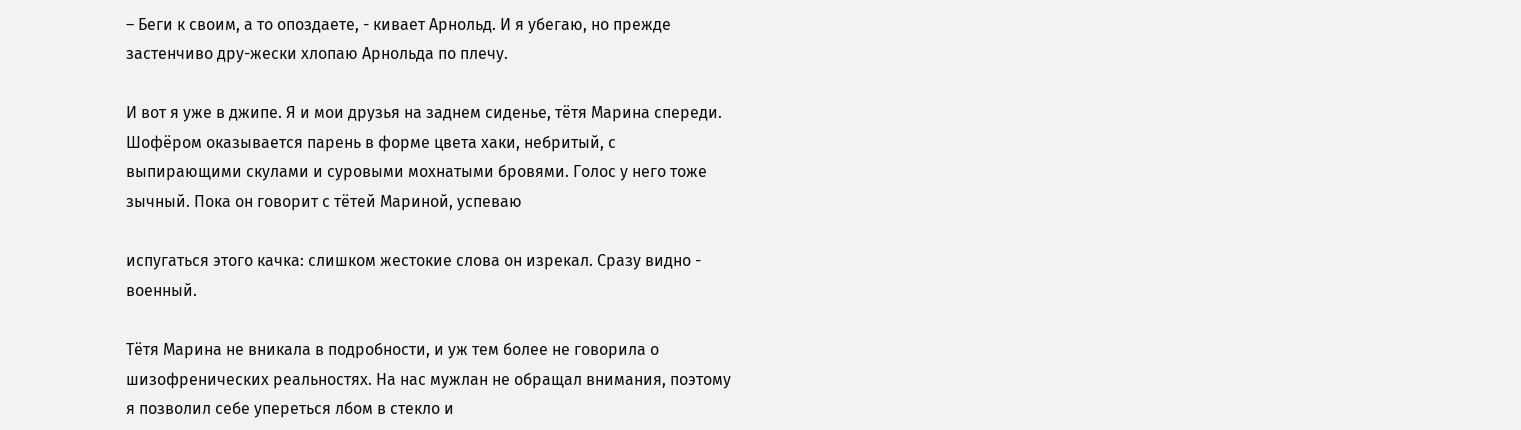– Беги к своим, а то опоздаете, - кивает Арнольд. И я убегаю, но прежде застенчиво дру-жески хлопаю Арнольда по плечу.

И вот я уже в джипе. Я и мои друзья на заднем сиденье, тётя Марина спереди. Шофёром оказывается парень в форме цвета хаки, небритый, с выпирающими скулами и суровыми мохнатыми бровями. Голос у него тоже зычный. Пока он говорит с тётей Мариной, успеваю

испугаться этого качка: слишком жестокие слова он изрекал. Сразу видно - военный.

Тётя Марина не вникала в подробности, и уж тем более не говорила о шизофренических реальностях. На нас мужлан не обращал внимания, поэтому я позволил себе упереться лбом в стекло и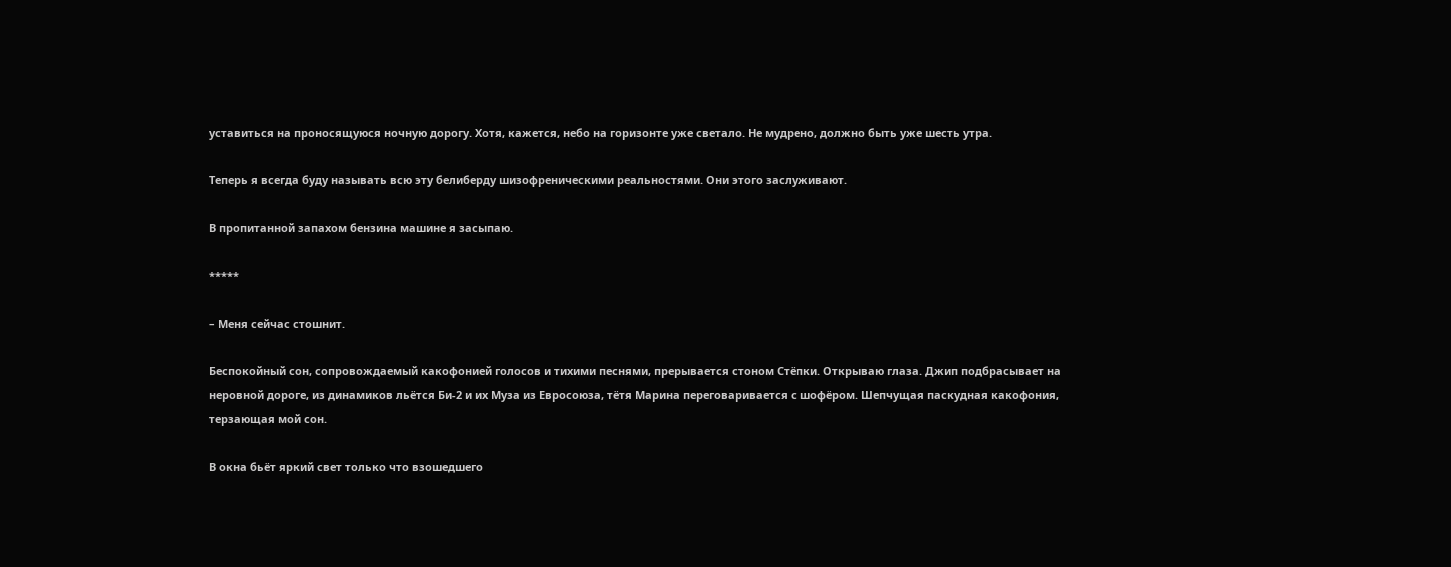уставиться на проносящуюся ночную дорогу. Хотя, кажется, небо на горизонте уже светало. Не мудрено, должно быть уже шесть утра.

Теперь я всегда буду называть всю эту белиберду шизофреническими реальностями. Они этого заслуживают.

В пропитанной запахом бензина машине я засыпаю.

*****

– Меня сейчас стошнит.

Беспокойный сон, сопровождаемый какофонией голосов и тихими песнями, прерывается стоном Стёпки. Открываю глаза. Джип подбрасывает на неровной дороге, из динамиков льётся Би-2 и их Муза из Евросоюза, тётя Марина переговаривается с шофёром. Шепчущая паскудная какофония, терзающая мой сон.

В окна бьёт яркий свет только что взошедшего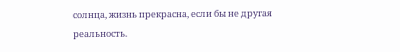солнца, жизнь прекрасна, если бы не другая реальность.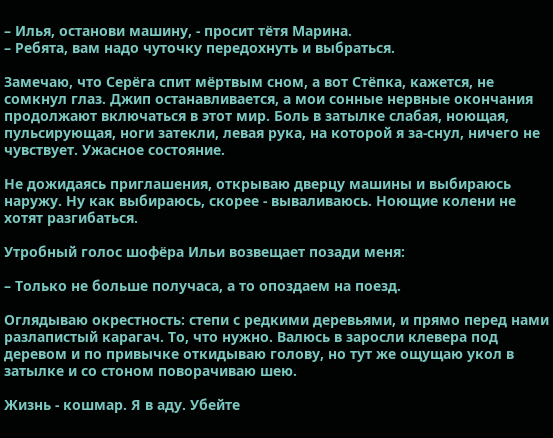– Илья, останови машину, - просит тётя Марина.
– Ребята, вам надо чуточку передохнуть и выбраться.

Замечаю, что Серёга спит мёртвым сном, а вот Стёпка, кажется, не сомкнул глаз. Джип останавливается, а мои сонные нервные окончания продолжают включаться в этот мир. Боль в затылке слабая, ноющая, пульсирующая, ноги затекли, левая рука, на которой я за-снул, ничего не чувствует. Ужасное состояние.

Не дожидаясь приглашения, открываю дверцу машины и выбираюсь наружу. Ну как выбираюсь, скорее - вываливаюсь. Ноющие колени не хотят разгибаться.

Утробный голос шофёра Ильи возвещает позади меня:

– Только не больше получаса, а то опоздаем на поезд.

Оглядываю окрестность: степи с редкими деревьями, и прямо перед нами разлапистый карагач. То, что нужно. Валюсь в заросли клевера под деревом и по привычке откидываю голову, но тут же ощущаю укол в затылке и со стоном поворачиваю шею.

Жизнь - кошмар. Я в аду. Убейте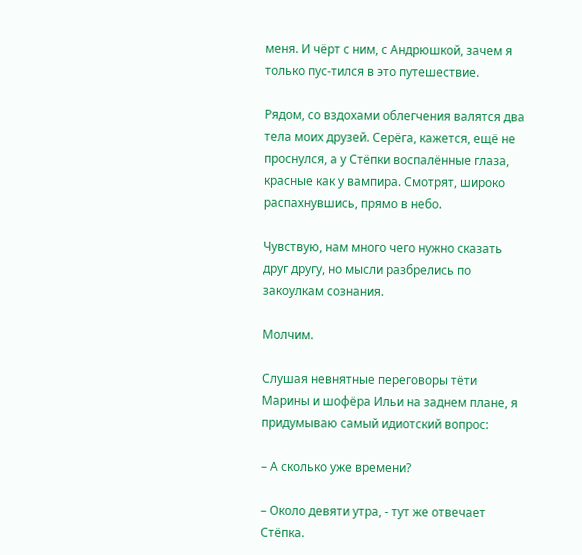меня. И чёрт с ним, с Андрюшкой, зачем я только пус-тился в это путешествие.

Рядом, со вздохами облегчения валятся два тела моих друзей. Серёга, кажется, ещё не проснулся, а у Стёпки воспалённые глаза, красные как у вампира. Смотрят, широко распахнувшись, прямо в небо.

Чувствую, нам много чего нужно сказать друг другу, но мысли разбрелись по закоулкам сознания.

Молчим.

Слушая невнятные переговоры тёти Марины и шофёра Ильи на заднем плане, я придумываю самый идиотский вопрос:

– А сколько уже времени?

– Около девяти утра, - тут же отвечает Стёпка.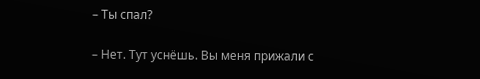– Ты спал?

– Нет. Тут уснёшь. Вы меня прижали с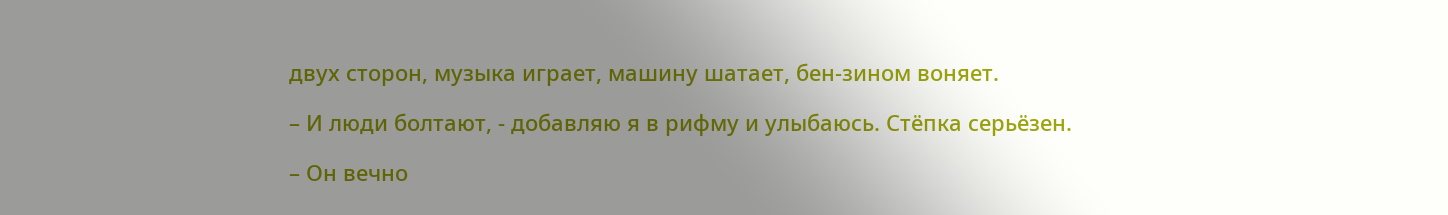двух сторон, музыка играет, машину шатает, бен-зином воняет.

– И люди болтают, - добавляю я в рифму и улыбаюсь. Стёпка серьёзен.

– Он вечно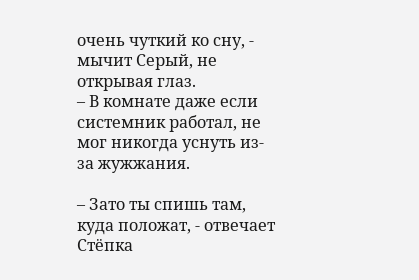очень чуткий ко сну, - мычит Серый, не открывая глаз.
– В комнате даже если системник работал, не мог никогда уснуть из-за жужжания.

– Зато ты спишь там, куда положат, - отвечает Стёпка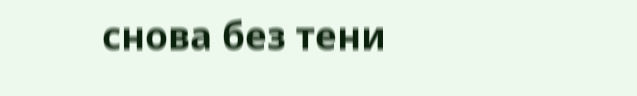снова без тени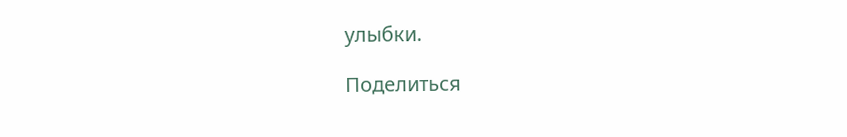улыбки.

Поделиться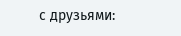с друзьями: